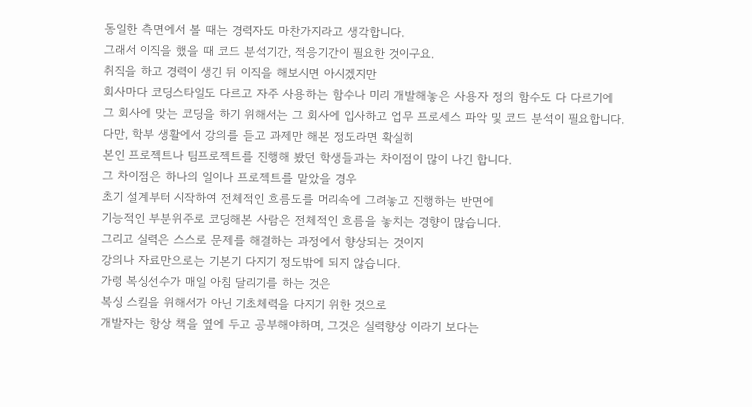동일한 측면에서 볼 때는 경력자도 마찬가지라고 생각합니다.
그래서 이직을 했을 때 코드 분석기간, 적응기간이 필요한 것이구요.
취직을 하고 경력이 생긴 뒤 이직을 해보시면 아시겠지만
회사마다 코딩스타일도 다르고 자주 사용하는 함수나 미리 개발해놓은 사용자 정의 함수도 다 다르기에
그 회사에 맞는 코딩을 하기 위해서는 그 회사에 입사하고 업무 프로세스 파악 및 코드 분석이 필요합니다.
다만, 학부 생활에서 강의를 듣고 과제만 해본 정도라면 확실히
본인 프로젝트나 팀프로젝트를 진행해 봤던 학생들과는 차이점이 많이 나긴 합니다.
그 차이점은 하나의 일이나 프로젝트를 맡았을 경우
초기 설계부터 시작하여 전체적인 흐름도를 머리속에 그려놓고 진행하는 반면에
기능적인 부분위주로 코딩해본 사람은 전체적인 흐름을 놓치는 경향이 많습니다.
그리고 실력은 스스로 문제를 해결하는 과정에서 향상되는 것이지
강의나 자료만으로는 기본기 다지기 정도밖에 되지 않습니다.
가령 복싱선수가 매일 아침 달리기를 하는 것은
복싱 스킬을 위해서가 아닌 기초체력을 다지기 위한 것으로
개발자는 항상 책을 옆에 두고 공부해야하며, 그것은 실력향상 이라기 보다는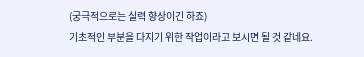(궁극적으로는 실력 향상이긴 하죠)
기초적인 부분을 다지기 위한 작업이라고 보시면 될 것 같네요.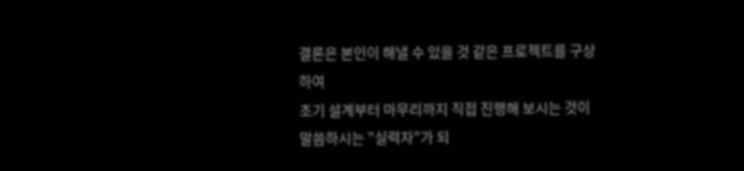결론은 본인이 해낼 수 있을 것 같은 프로젝트를 구상하여
초기 설계부터 마무리까지 직접 진행해 보시는 것이
말씀하시는 "실력자"가 되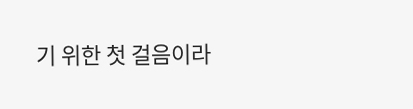기 위한 첫 걸음이라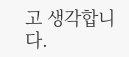고 생각합니다.